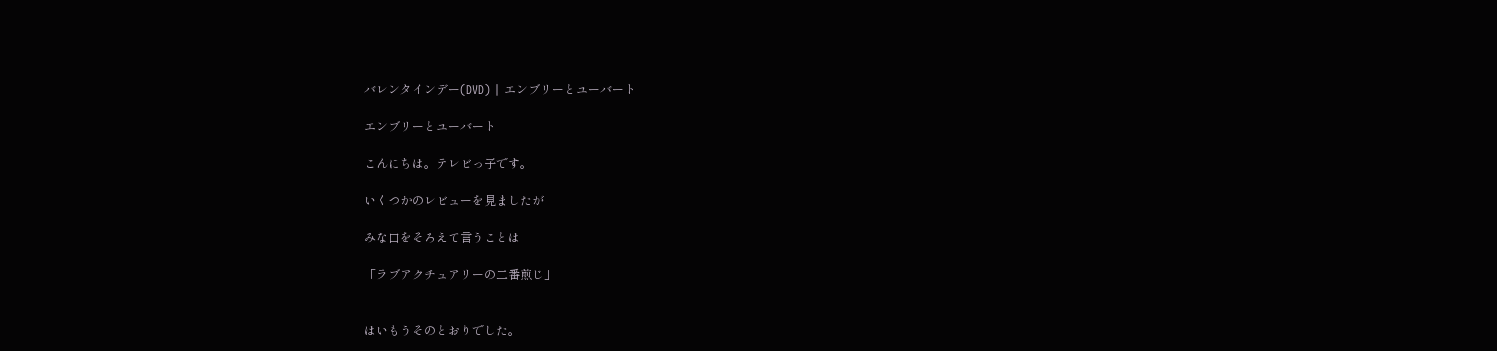バレンタインデー(DVD) | エンブリーとユーバート

エンブリーとユーバート

こんにちは。テレビっ子です。

いくつかのレビューを見ましたが

みな口をそろえて言うことは

「ラブアクチュアリーの二番煎じ」


はいもうそのとおりでした。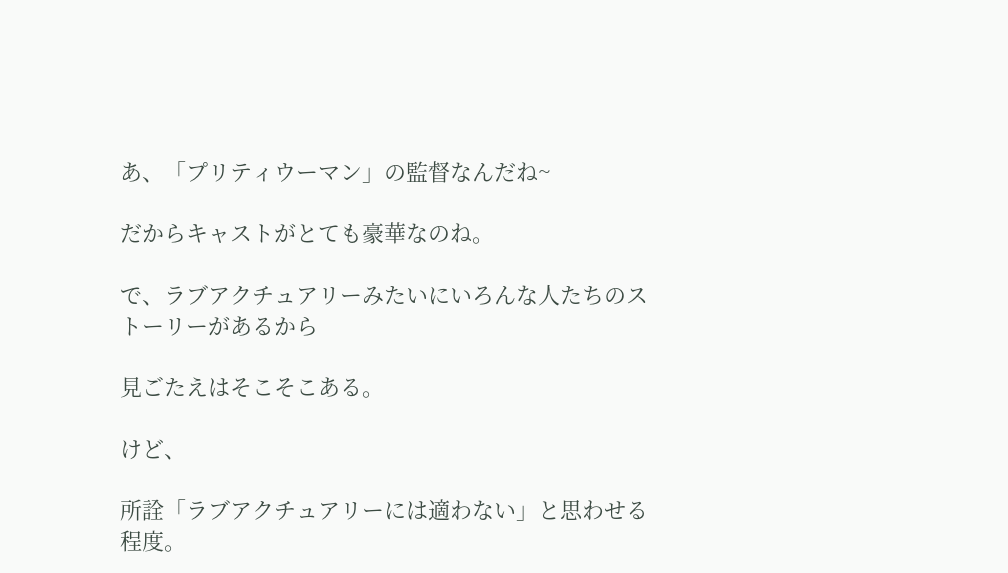あ、「プリティウーマン」の監督なんだね~

だからキャストがとても豪華なのね。

で、ラブアクチュアリーみたいにいろんな人たちのストーリーがあるから

見ごたえはそこそこある。

けど、

所詮「ラブアクチュアリーには適わない」と思わせる程度。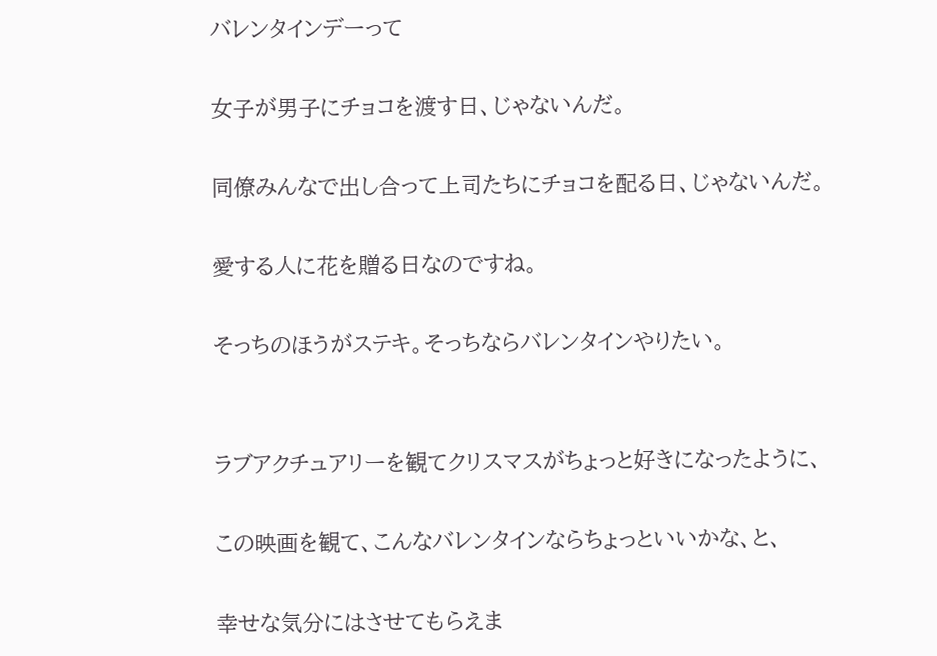バレンタインデーって

女子が男子にチョコを渡す日、じゃないんだ。

同僚みんなで出し合って上司たちにチョコを配る日、じゃないんだ。

愛する人に花を贈る日なのですね。

そっちのほうがステキ。そっちならバレンタインやりたい。


ラブアクチュアリーを観てクリスマスがちょっと好きになったように、

この映画を観て、こんなバレンタインならちょっといいかな、と、

幸せな気分にはさせてもらえま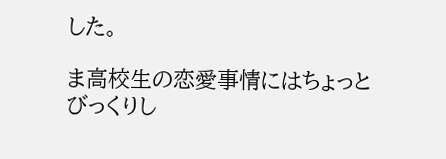した。

ま高校生の恋愛事情にはちょっとびっくりし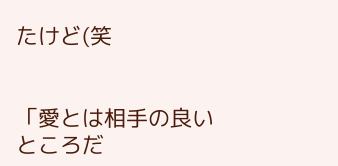たけど(笑


「愛とは相手の良いところだ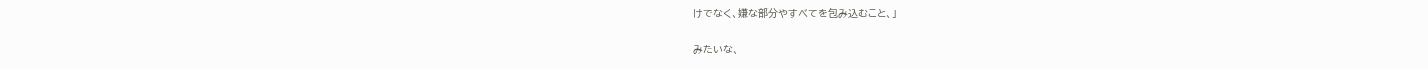けでなく、嫌な部分やすべてを包み込むこと、」

みたいな、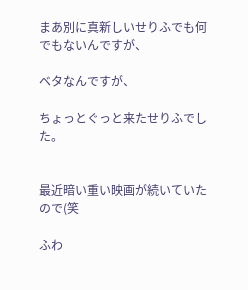まあ別に真新しいせりふでも何でもないんですが、

ベタなんですが、

ちょっとぐっと来たせりふでした。


最近暗い重い映画が続いていたので(笑

ふわ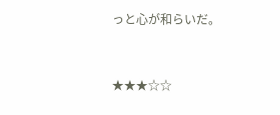っと心が和らいだ。


★★★☆☆